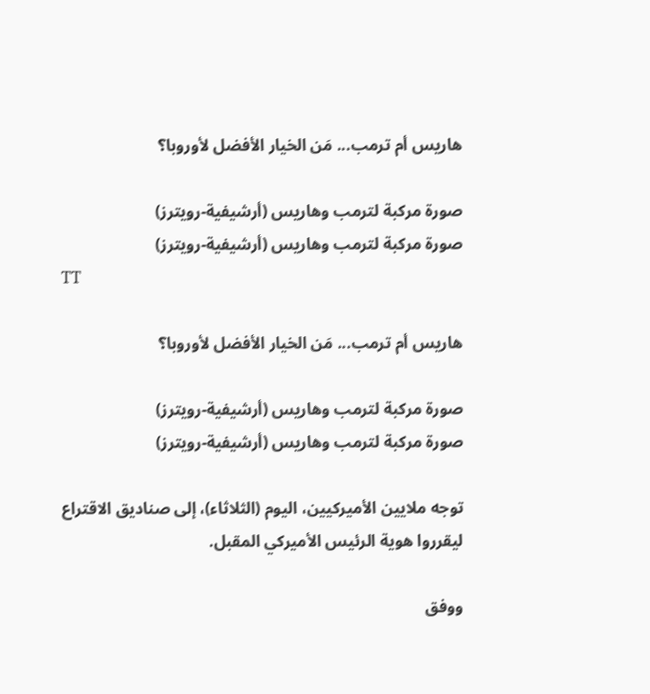هاريس أم ترمب... مَن الخيار الأفضل لأوروبا؟

صورة مركبة لترمب وهاريس (أرشيفية-رويترز)
صورة مركبة لترمب وهاريس (أرشيفية-رويترز)
TT

هاريس أم ترمب... مَن الخيار الأفضل لأوروبا؟

صورة مركبة لترمب وهاريس (أرشيفية-رويترز)
صورة مركبة لترمب وهاريس (أرشيفية-رويترز)

توجه ملايين الأميركيين، اليوم (الثلاثاء)، إلى صناديق الاقتراع ليقرروا هوية الرئيس الأميركي المقبل.

ووفق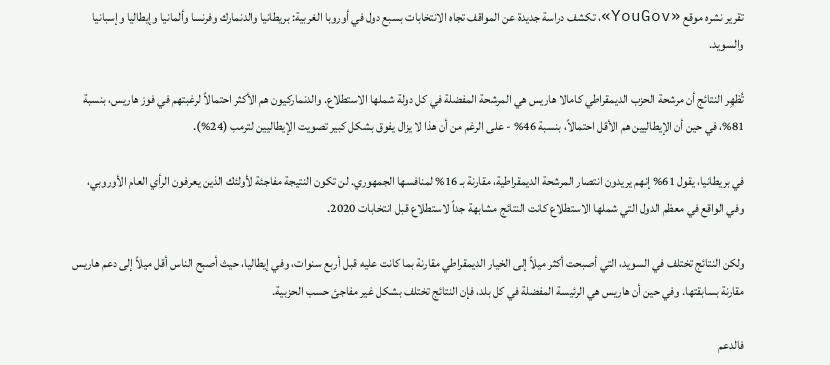تقرير نشره موقع «YouGov»، تكشف دراسة جديدة عن المواقف تجاه الانتخابات بسبع دول في أوروبا الغربية: بريطانيا والدنمارك وفرنسا وألمانيا وإيطاليا وإسبانيا والسويد.

تُظهِر النتائج أن مرشحة الحزب الديمقراطي كامالا هاريس هي المرشحة المفضلة في كل دولة شملها الاستطلاع. والدنماركيون هم الأكثر احتمالاً لرغبتهم في فوز هاريس، بنسبة 81%، في حين أن الإيطاليين هم الأقل احتمالاً، بنسبة 46% - على الرغم من أن هذا لا يزال يفوق بشكل كبير تصويت الإيطاليين لترمب (24%).

في بريطانيا، يقول 61% إنهم يريدون انتصار المرشحة الديمقراطية، مقارنة بـ 16% لمنافسها الجمهوري. لن تكون النتيجة مفاجئة لأولئك الذين يعرفون الرأي العام الأوروبي، وفي الواقع في معظم الدول التي شملها الاستطلاع كانت النتائج مشابهة جداً لاستطلاع قبل انتخابات 2020.

ولكن النتائج تختلف في السويد، التي أصبحت أكثر ميلاً إلى الخيار الديمقراطي مقارنة بما كانت عليه قبل أربع سنوات، وفي إيطاليا، حيث أصبح الناس أقل ميلاً إلى دعم هاريس مقارنة بسابقتها. وفي حين أن هاريس هي الرئيسة المفضلة في كل بلد، فإن النتائج تختلف بشكل غير مفاجئ حسب الحزبية.

فالدعم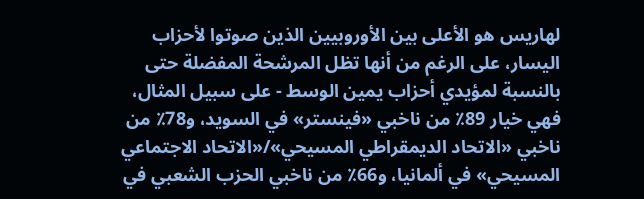لهاريس هو الأعلى بين الأوروبيين الذين صوتوا لأحزاب اليسار، على الرغم من أنها تظل المرشحة المفضلة حتى بالنسبة لمؤيدي أحزاب يمين الوسط - على سبيل المثال، فهي خيار 89٪ من ناخبي «فينستر» في السويد، و78٪ من ناخبي «الاتحاد الديمقراطي المسيحي»/«الاتحاد الاجتماعي المسيحي» في ألمانيا، و66٪ من ناخبي الحزب الشعبي في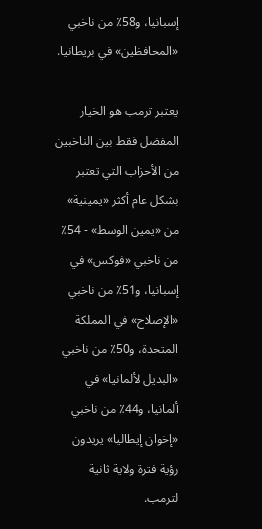إسبانيا، و58٪ من ناخبي «المحافظين» في بريطانيا.

يعتبر ترمب هو الخيار المفضل فقط بين الناخبين من الأحزاب التي تعتبر بشكل عام أكثر «يمينية» من «يمين الوسط» - 54٪ من ناخبي «فوكس» في إسبانيا، و51٪ من ناخبي «الإصلاح» في المملكة المتحدة، و50٪ من ناخبي «البديل لألمانيا» في ألمانيا، و44٪ من ناخبي «إخوان إيطاليا» يريدون رؤية فترة ولاية ثانية لترمب.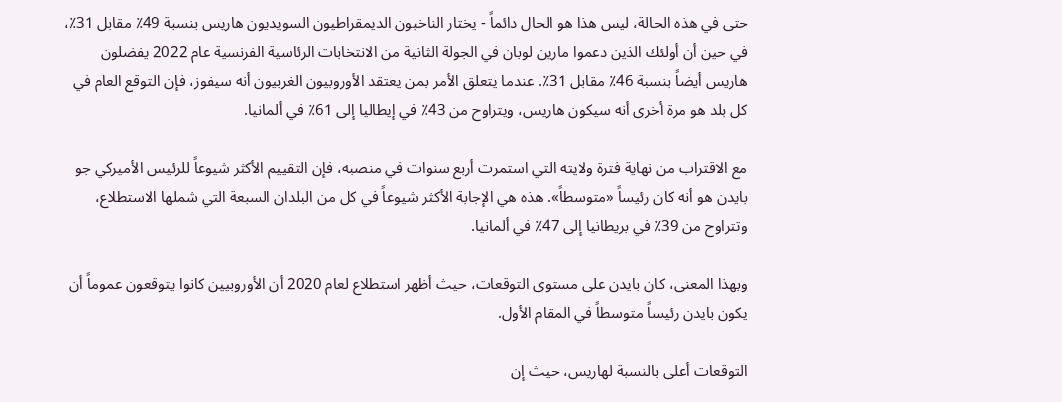حتى في هذه الحالة، ليس هذا هو الحال دائماً - يختار الناخبون الديمقراطيون السويديون هاريس بنسبة 49٪ مقابل 31٪، في حين أن أولئك الذين دعموا مارين لوبان في الجولة الثانية من الانتخابات الرئاسية الفرنسية عام 2022 يفضلون هاريس أيضاً بنسبة 46٪ مقابل 31٪. عندما يتعلق الأمر بمن يعتقد الأوروبيون الغربيون أنه سيفوز، فإن التوقع العام في كل بلد هو مرة أخرى أنه سيكون هاريس، ويتراوح من 43٪ في إيطاليا إلى 61٪ في ألمانيا.

مع الاقتراب من نهاية فترة ولايته التي استمرت أربع سنوات في منصبه، فإن التقييم الأكثر شيوعاً للرئيس الأميركي جو بايدن هو أنه كان رئيساً «متوسطاً». هذه هي الإجابة الأكثر شيوعاً في كل من البلدان السبعة التي شملها الاستطلاع، وتتراوح من 39٪ في بريطانيا إلى 47٪ في ألمانيا.

وبهذا المعنى، كان بايدن على مستوى التوقعات، حيث أظهر استطلاع لعام 2020 أن الأوروبيين كانوا يتوقعون عموماً أن يكون بايدن رئيساً متوسطاً في المقام الأول.

التوقعات أعلى بالنسبة لهاريس، حيث إن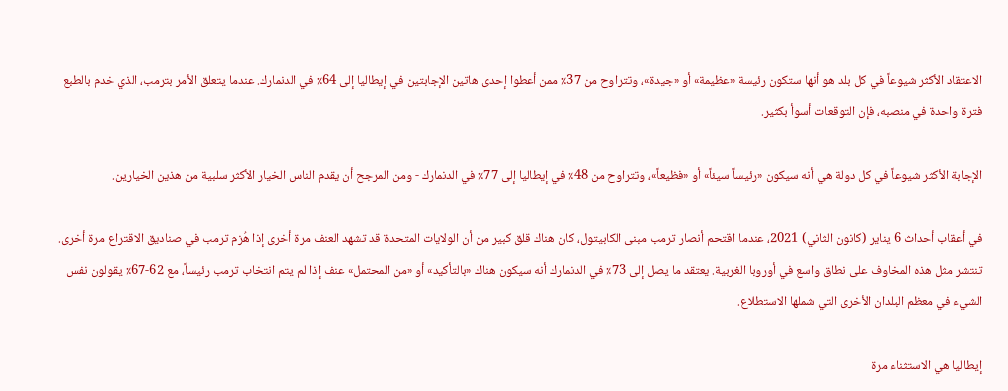الاعتقاد الأكثر شيوعاً في كل بلد هو أنها ستكون رئيسة «عظيمة» أو «جيدة»، وتتراوح من 37٪ ممن أعطوا إحدى هاتين الإجابتين في إيطاليا إلى 64٪ في الدنمارك. عندما يتعلق الأمر بترمب، الذي خدم بالطبع فترة واحدة في منصبه، فإن التوقعات أسوأ بكثير.

الإجابة الأكثر شيوعاً في كل دولة هي أنه سيكون «رئيساً سيئاً» أو «فظيعاً»، وتتراوح من 48٪ في إيطاليا إلى 77٪ في الدنمارك - ومن المرجح أن يقدم الناس الخيار الأكثر سلبية من هذين الخيارين.

في أعقاب أحداث 6 يناير (كانون الثاني) 2021، عندما اقتحم أنصار ترمب مبنى الكابيتول، كان هناك قلق كبير من أن الولايات المتحدة قد تشهد العنف مرة أخرى إذا هُزم ترمب في صناديق الاقتراع مرة أخرى. تنتشر مثل هذه المخاوف على نطاق واسع في أوروبا الغربية. يعتقد ما يصل إلى 73٪ في الدنمارك أنه سيكون هناك «بالتأكيد» أو «من المحتمل» عنف إذا لم يتم انتخاب ترمب رئيساً، مع 62-67٪ يقولون نفس الشيء في معظم البلدان الأخرى التي شملها الاستطلاع.

إيطاليا هي الاستثناء مرة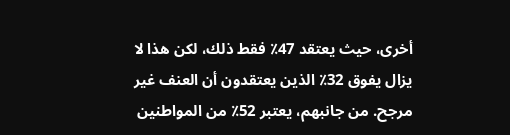أخرى، حيث يعتقد 47٪ فقط ذلك، لكن هذا لا يزال يفوق 32٪ الذين يعتقدون أن العنف غير مرجح. من جانبهم، يعتبر 52٪ من المواطنين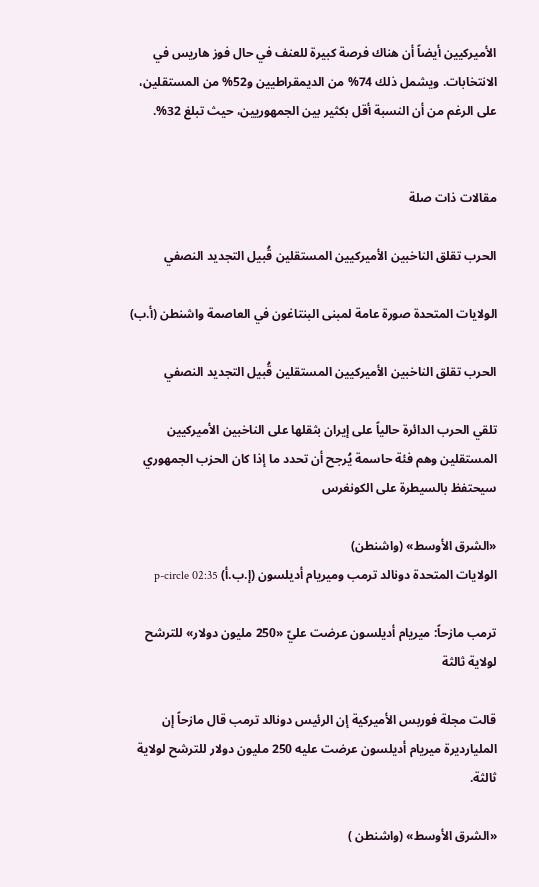الأميركيين أيضاً أن هناك فرصة كبيرة للعنف في حال فوز هاريس في الانتخابات. ويشمل ذلك 74% من الديمقراطيين و52% من المستقلين، على الرغم من أن النسبة أقل بكثير بين الجمهوريين، حيث تبلغ 32%.


مقالات ذات صلة

الحرب تقلق الناخبين الأميركيين المستقلين قُبيل التجديد النصفي

الولايات المتحدة صورة عامة لمبنى البنتاغون في العاصمة واشنطن (أ.ب)

الحرب تقلق الناخبين الأميركيين المستقلين قُبيل التجديد النصفي

تلقي الحرب الدائرة حالياً على إيران بثقلها على الناخبين الأميركيين المستقلين وهم فئة حاسمة يُرجح أن تحدد ما إذا كان الحزب الجمهوري سيحتفظ بالسيطرة على الكونغرس

«الشرق الأوسط» (واشنطن)
الولايات المتحدة دونالد ترمب وميريام أديلسون (إ.ب.أ) p-circle 02:35

ترمب مازحاً: ميريام أديلسون عرضت عليّ «250 مليون دولار» للترشح لولاية ثالثة

قالت مجلة فوربس الأميركية إن الرئيس دونالد ترمب قال مازحاً إن المليارديرة ميريام أديلسون عرضت عليه 250 مليون دولار للترشح لولاية ثالثة.

«الشرق الأوسط» (واشنطن )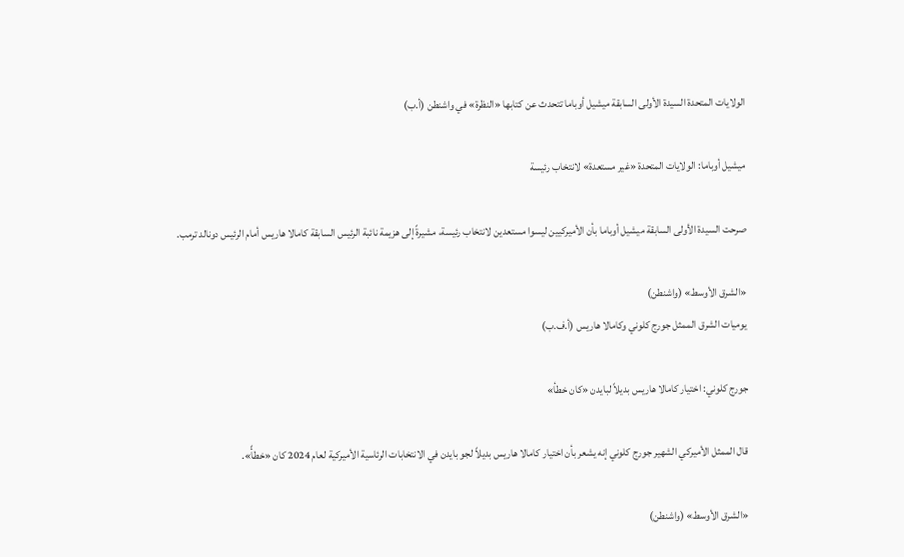الولايات المتحدة السيدة الأولى السابقة ميشيل أوباما تتحدث عن كتابها «النظرة» في واشنطن (أ.ب)

ميشيل أوباما: الولايات المتحدة «غير مستعدة» لانتخاب رئيسة

صرحت السيدة الأولى السابقة ميشيل أوباما بأن الأميركيين ليسوا مستعدين لانتخاب رئيسة، مشيرةً إلى هزيمة نائبة الرئيس السابقة كامالا هاريس أمام الرئيس دونالد ترمب.

«الشرق الأوسط» (واشنطن)
يوميات الشرق الممثل جورج كلوني وكامالا هاريس (أ.ف.ب)

جورج كلوني: اختيار كامالا هاريس بديلاً لبايدن «كان خطأ»

قال الممثل الأميركي الشهير جورج كلوني إنه يشعر بأن اختيار كامالا هاريس بديلاً لجو بايدن في الانتخابات الرئاسية الأميركية لعام 2024 كان «خطأً».

«الشرق الأوسط» (واشنطن)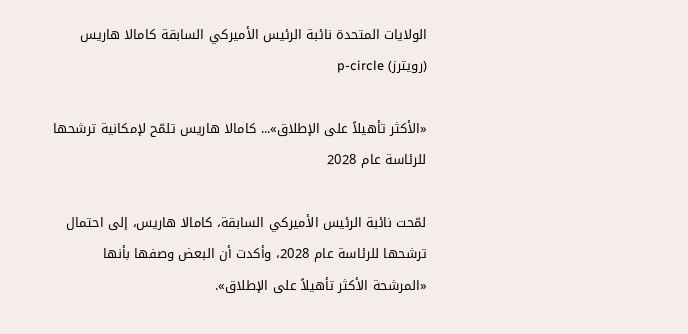الولايات المتحدة نائبة الرئيس الأميركي السابقة كامالا هاريس (رويترز) p-circle

«الأكثر تأهيلاً على الإطلاق»... كامالا هاريس تلمّح لإمكانية ترشحها للرئاسة عام 2028

لمّحت نائبة الرئيس الأميركي السابقة، كامالا هاريس، إلى احتمال ترشحها للرئاسة عام 2028، وأكدت أن البعض وصفها بأنها «المرشحة الأكثر تأهيلاً على الإطلاق».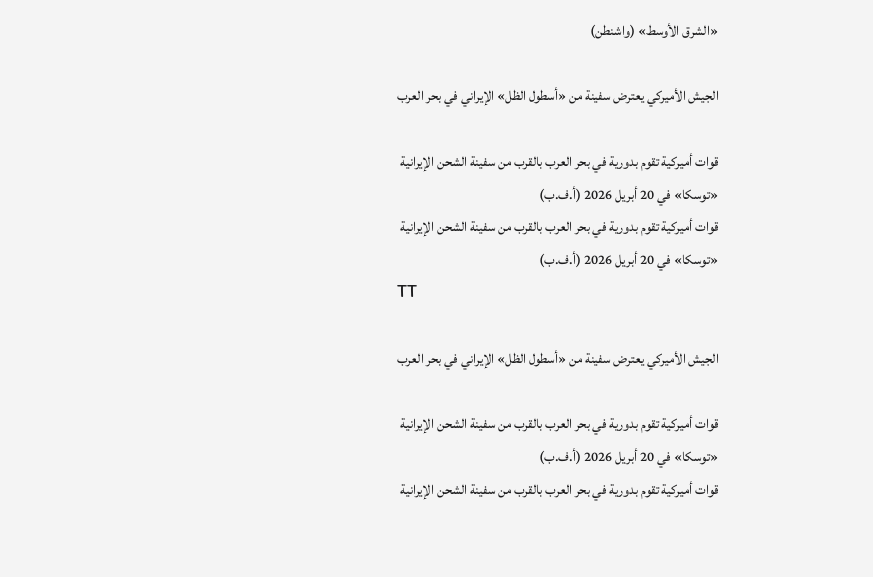«الشرق الأوسط» (واشنطن)

الجيش الأميركي يعترض سفينة من «أسطول الظل» الإيراني في بحر العرب

قوات أميركية تقوم بدورية في بحر العرب بالقرب من سفينة الشحن الإيرانية «توسكا» في 20 أبريل 2026 (أ.ف.ب)
قوات أميركية تقوم بدورية في بحر العرب بالقرب من سفينة الشحن الإيرانية «توسكا» في 20 أبريل 2026 (أ.ف.ب)
TT

الجيش الأميركي يعترض سفينة من «أسطول الظل» الإيراني في بحر العرب

قوات أميركية تقوم بدورية في بحر العرب بالقرب من سفينة الشحن الإيرانية «توسكا» في 20 أبريل 2026 (أ.ف.ب)
قوات أميركية تقوم بدورية في بحر العرب بالقرب من سفينة الشحن الإيرانية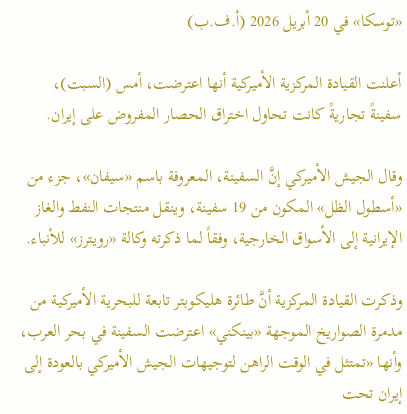«توسكا» في 20 أبريل 2026 (أ.ف.ب)

أعلنت القيادة المركزية الأميركية أنها اعترضت، أمس (السبت)، سفينةً تجاريةً كانت تحاول اختراق الحصار المفروض على إيران.

وقال الجيش الأميركي إنَّ السفينة، المعروفة باسم «سيفان»، جزء من «أسطول الظل» المكون من 19 سفينة، وينقل منتجات النفط والغاز الإيرانية إلى الأسواق الخارجية، وفقاً لما ذكرته وكالة «رويترز» للأنباء.

وذكرت القيادة المركزية أنَّ طائرة هليكوبتر تابعة للبحرية الأميركية من مدمرة الصواريخ الموجهة «بينكني» اعترضت السفينة في بحر العرب، وأنها «تمتثل في الوقت الراهن لتوجيهات الجيش الأميركي بالعودة إلى إيران تحت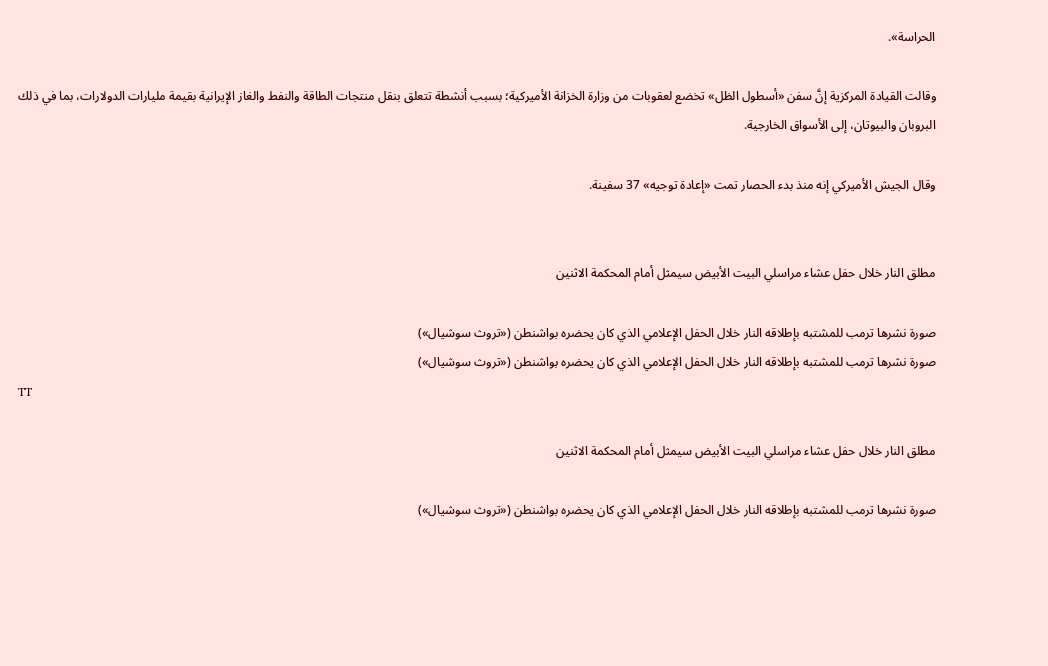الحراسة».

وقالت القيادة المركزية إنَّ سفن «أسطول الظل» تخضع لعقوبات من وزارة الخزانة الأميركية؛ بسبب أنشطة تتعلق بنقل منتجات الطاقة والنفط والغاز الإيرانية بقيمة مليارات الدولارات، بما في ذلك البروبان والبيوتان، إلى الأسواق الخارجية.

وقال الجيش الأميركي إنه منذ بدء الحصار تمت «إعادة توجيه» 37 سفينة.


مطلق النار خلال حفل عشاء مراسلي البيت الأبيض سيمثل أمام المحكمة الاثنين

صورة نشرها ترمب للمشتبه بإطلاقه النار خلال الحفل الإعلامي الذي كان يحضره بواشنطن («تروث سوشيال»)
صورة نشرها ترمب للمشتبه بإطلاقه النار خلال الحفل الإعلامي الذي كان يحضره بواشنطن («تروث سوشيال»)
TT

مطلق النار خلال حفل عشاء مراسلي البيت الأبيض سيمثل أمام المحكمة الاثنين

صورة نشرها ترمب للمشتبه بإطلاقه النار خلال الحفل الإعلامي الذي كان يحضره بواشنطن («تروث سوشيال»)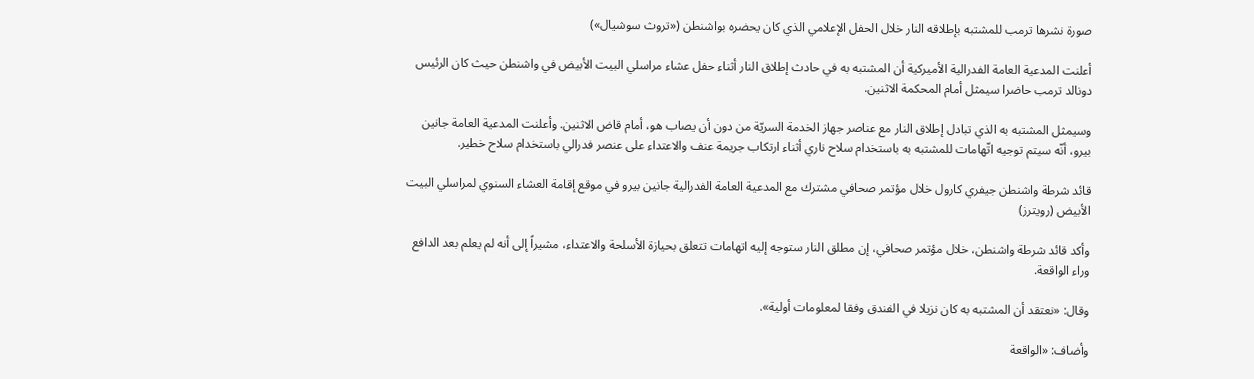صورة نشرها ترمب للمشتبه بإطلاقه النار خلال الحفل الإعلامي الذي كان يحضره بواشنطن («تروث سوشيال»)

أعلنت المدعية العامة الفدرالية الأميركية أن المشتبه به في حادث إطلاق النار أثناء حفل عشاء مراسلي البيت الأبيض في واشنطن حيث كان الرئيس دونالد ترمب حاضرا سيمثل أمام المحكمة الاثنين.

وسيمثل المشتبه به الذي تبادل إطلاق النار مع عناصر جهاز الخدمة السريّة من دون أن يصاب هو، أمام قاض الاثنين. وأعلنت المدعية العامة جانين بيرو، أنّه سيتم توجيه اتّهامات للمشتبه به باستخدام سلاح ناري أثناء ارتكاب جريمة عنف والاعتداء على عنصر فدرالي باستخدام سلاح خطير.

قائد شرطة واشنطن جيفري كارول خلال مؤتمر صحافي مشترك مع المدعية العامة الفدرالية جانين بيرو في موقع إقامة العشاء السنوي لمراسلي البيت الأبيض (رويترز)

وأكد قائد شرطة واشنطن، خلال مؤتمر صحافي، إن مطلق النار ستوجه إليه اتهامات تتعلق بحيازة الأسلحة والاعتداء، مشيراً إلى أنه لم يعلم بعد الدافع وراء الواقعة.

وقال: «نعتقد أن المشتبه به كان نزيلا في الفندق وفقا لمعلومات أولية».

وأضاف: «الواقعة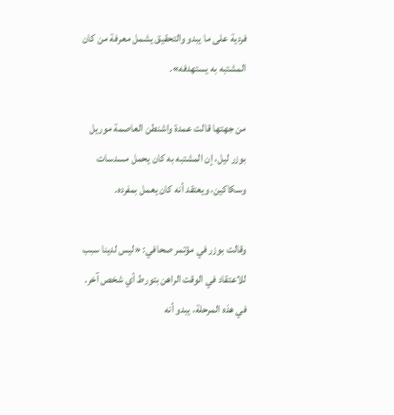فردية على ما يبدو والتحقيق يشمل معرفة من كان المشتبه به يستهدفه».

من جهتها قالت عمدة واشنطن العاصمة موريل بوزر ليل، إن المشتبه به كان يحمل مسدسات وسكاكين، ويعتقد أنه كان يعمل بمفرده.

وقالت بوزر في مؤتمر صحافي: «ليس لدينا سبب للاعتقاد في الوقت الراهن بتورط أي شخص آخر. في هذه المرحلة، يبدو أنه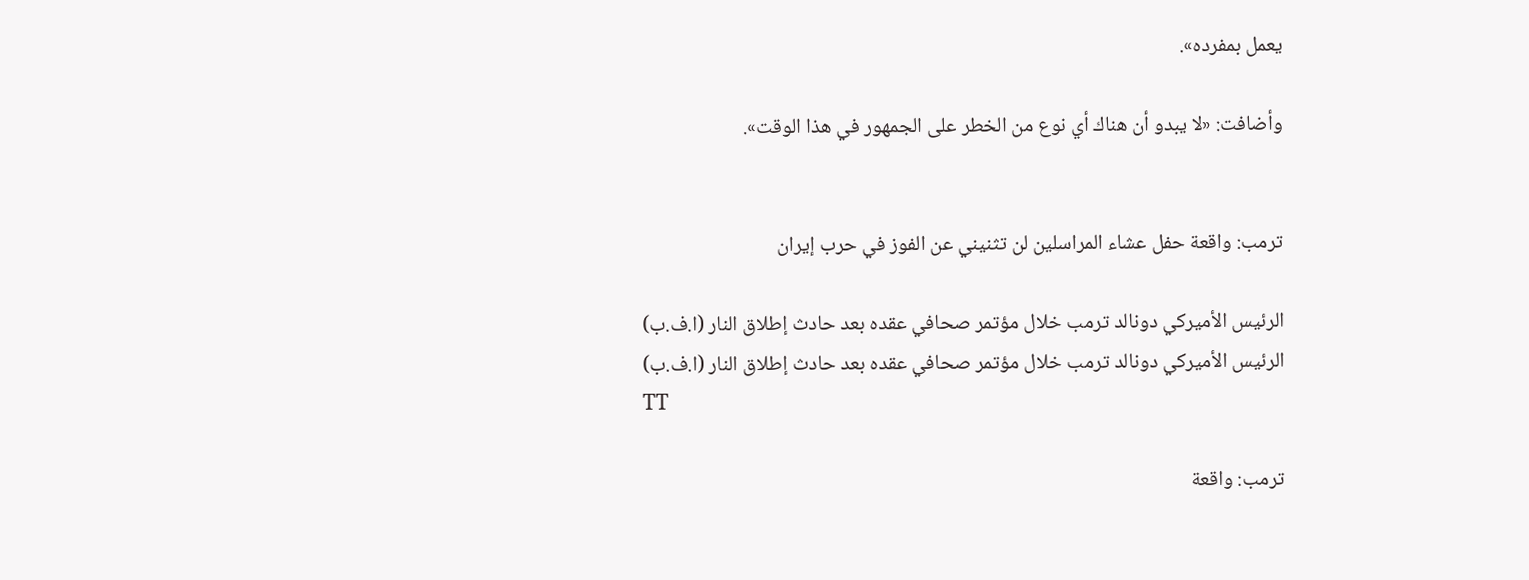يعمل بمفرده».

وأضافت: «لا يبدو أن هناك أي نوع من الخطر على الجمهور في هذا الوقت».


ترمب: واقعة حفل عشاء المراسلين لن تثنيني عن الفوز في حرب إيران

الرئيس الأميركي دونالد ترمب خلال مؤتمر صحافي عقده بعد حادث إطلاق النار (ا.ف.ب)
الرئيس الأميركي دونالد ترمب خلال مؤتمر صحافي عقده بعد حادث إطلاق النار (ا.ف.ب)
TT

ترمب: واقعة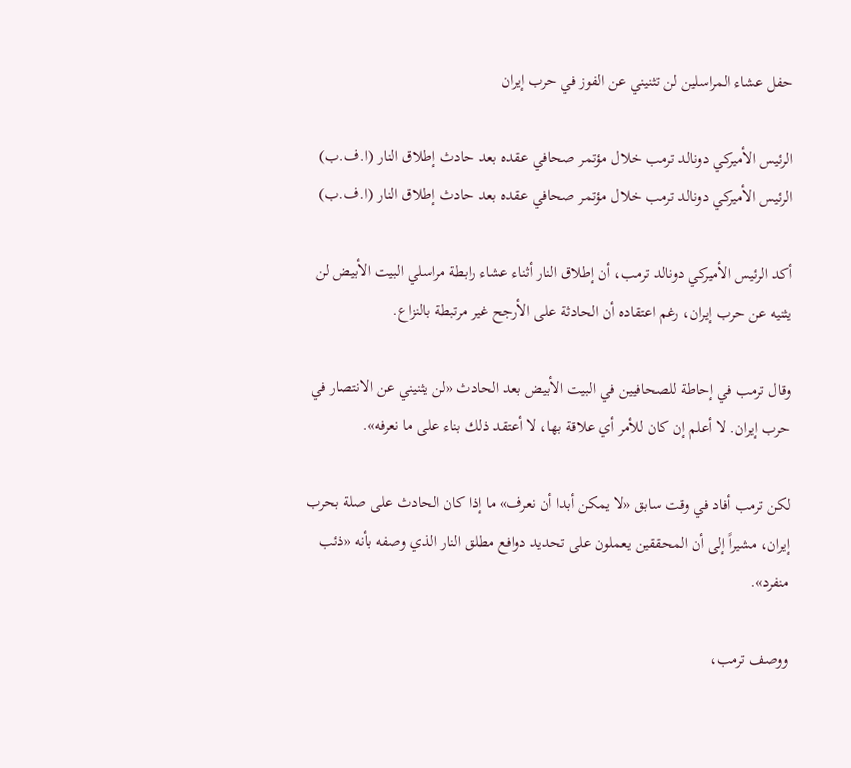حفل عشاء المراسلين لن تثنيني عن الفوز في حرب إيران

الرئيس الأميركي دونالد ترمب خلال مؤتمر صحافي عقده بعد حادث إطلاق النار (ا.ف.ب)
الرئيس الأميركي دونالد ترمب خلال مؤتمر صحافي عقده بعد حادث إطلاق النار (ا.ف.ب)

أكد الرئيس الأميركي دونالد ترمب، أن إطلاق النار أثناء عشاء رابطة مراسلي البيت الأبيض لن يثنيه عن حرب إيران، رغم اعتقاده أن الحادثة على الأرجح غير مرتبطة بالنزاع.

وقال ترمب في إحاطة للصحافيين في البيت الأبيض بعد الحادث «لن يثنيني عن الانتصار في حرب إيران. لا أعلم إن كان للأمر أي علاقة بها، لا أعتقد ذلك بناء على ما نعرفه».

لكن ترمب أفاد في وقت سابق «لا يمكن أبدا أن نعرف» ما إذا كان الحادث على صلة بحرب إيران، مشيراً إلى أن المحققين يعملون على تحديد دوافع مطلق النار الذي وصفه بأنه «ذئب منفرد».

ووصف ترمب،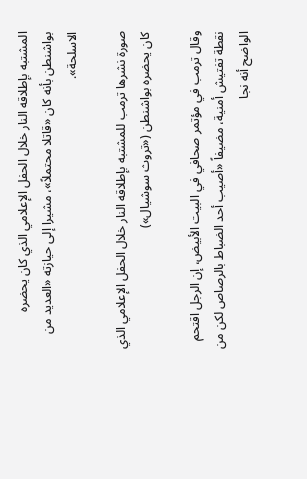المشتبه بإطلاقه النار خلال الحفل الإعلامي الذي كان يحضره بواشنطن بأنه كان «قاتلا محتملاً»، مشيرا إلى حيازته «العديد من الاسلحة».

صورة نشرها ترمب للمشتبه بإطلاقه النار خلال الحفل الإعلامي الذي كان يحضره بواشنطن («تروث سوشيال»)

وقال ترمب في مؤتمر صحافي في البيت الأبيض، إن الرجل اقتحم نقطة تفتيش أمنية، مضيفاً «أصيب أحد الضباط بالرصاص لكن من الواضح أنه نجا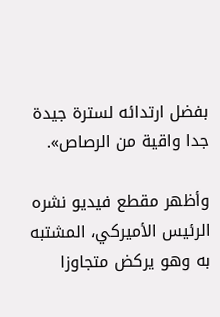بفضل ارتدائه لسترة جيدة جدا واقية من الرصاص».

وأظهر مقطع فيديو نشره الرئيس الأميركي، المشتبه به وهو يركض متجاوزا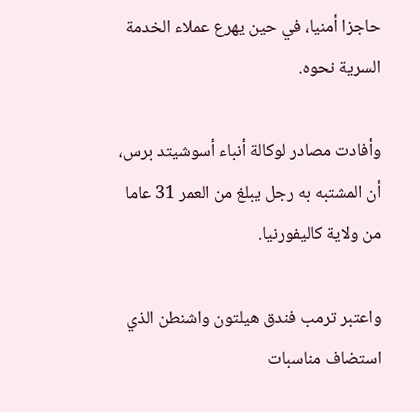حاجزا أمنيا، في حين يهرع عملاء الخدمة السرية نحوه.

وأفادت مصادر لوكالة أنباء أسوشيتد برس، أن المشتبه به رجل يبلغ من العمر 31 عاما من ولاية كاليفورنيا.

واعتبر ترمب فندق هيلتون واشنطن الذي استضاف مناسبات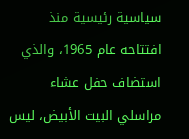سياسية رئيسية منذ افتتاحه عام 1965، والذي استضاف حفل عشاء مراسلي البيت الأبيض، ليس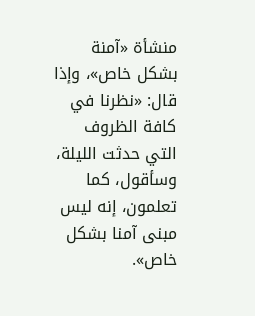منشأة «آمنة بشكل خاص»، وإذا قال: «نظرنا في كافة الظروف التي حدثت الليلة، وسأقول، كما تعلمون، إنه ليس مبنى آمنا بشكل خاص».